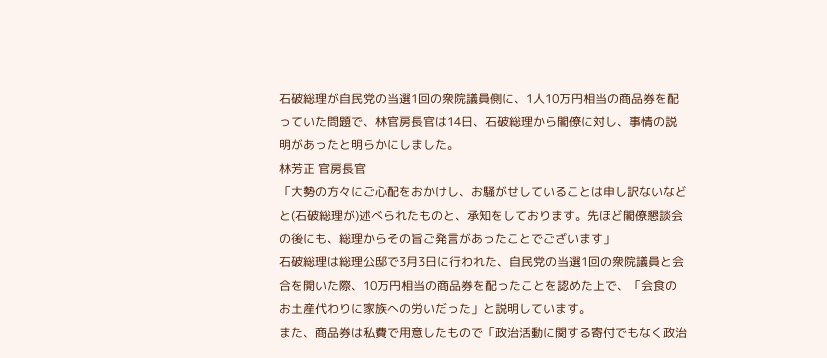石破総理が自民党の当選1回の衆院議員側に、1人10万円相当の商品券を配っていた問題で、林官房長官は14日、石破総理から閣僚に対し、事情の説明があったと明らかにしました。
林芳正 官房長官
「大勢の方々にご心配をおかけし、お騒がせしていることは申し訳ないなどと(石破総理が)述べられたものと、承知をしております。先ほど閣僚懇談会の後にも、総理からその旨ご発言があったことでございます」
石破総理は総理公邸で3月3日に行われた、自民党の当選1回の衆院議員と会合を開いた際、10万円相当の商品券を配ったことを認めた上で、「会食のお土産代わりに家族への労いだった」と説明しています。
また、商品券は私費で用意したもので「政治活動に関する寄付でもなく政治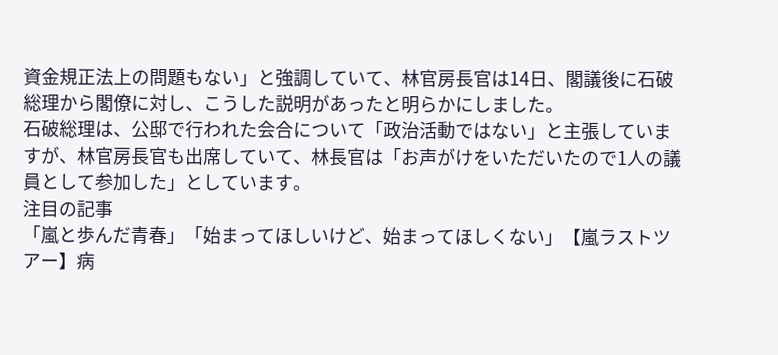資金規正法上の問題もない」と強調していて、林官房長官は14日、閣議後に石破総理から閣僚に対し、こうした説明があったと明らかにしました。
石破総理は、公邸で行われた会合について「政治活動ではない」と主張していますが、林官房長官も出席していて、林長官は「お声がけをいただいたので1人の議員として参加した」としています。
注目の記事
「嵐と歩んだ青春」「始まってほしいけど、始まってほしくない」【嵐ラストツアー】病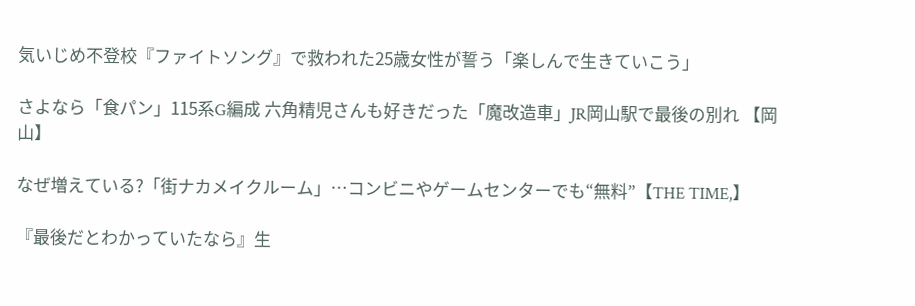気いじめ不登校『ファイトソング』で救われた25歳女性が誓う「楽しんで生きていこう」

さよなら「食パン」115系G編成 六角精児さんも好きだった「魔改造車」JR岡山駅で最後の別れ 【岡山】

なぜ増えている?「街ナカメイクルーム」…コンビニやゲームセンターでも“無料”【THE TIME,】

『最後だとわかっていたなら』生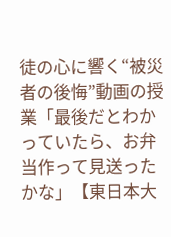徒の心に響く“被災者の後悔”動画の授業「最後だとわかっていたら、お弁当作って見送ったかな」【東日本大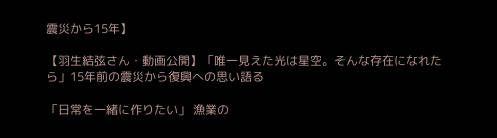震災から15年】

【羽生結弦さん・動画公開】「唯一見えた光は星空。そんな存在になれたら」15年前の震災から復興への思い語る

「日常を一緒に作りたい」 漁業の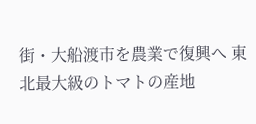街・大船渡市を農業で復興へ 東北最大級のトマトの産地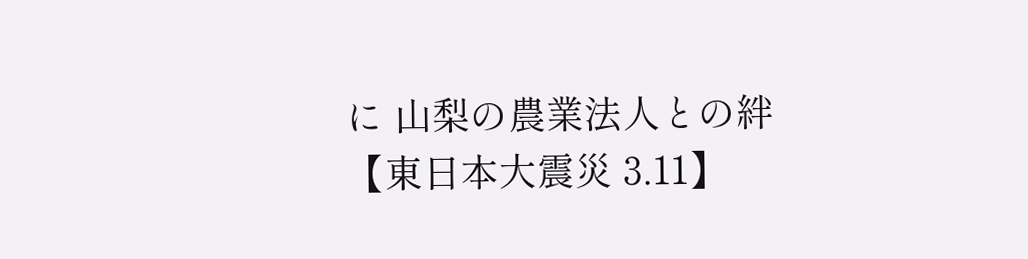に 山梨の農業法人との絆【東日本大震災 3.11】